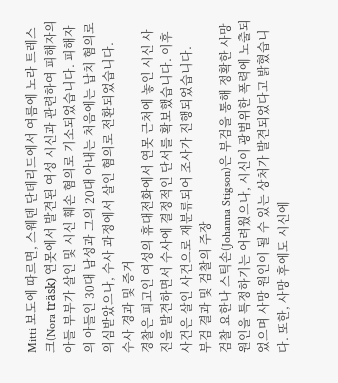Mitti 보도에 따르면, 스웨덴 단데리드에서 여름에 노라 트레스크(Nora träsk) 연못에서 발견된 여성 시신과 관련하여 피해자의 아들 부부가 살인 및 시신 훼손 혐의로 기소되었습니다. 피해자의 아들인 30대 남성과 그의 20대 아내는 처음에는 납치 혐의로 의심받았으나, 수사 과정에서 살인 혐의로 전환되었습니다.
수사 경과 및 증거
경찰은 피고인 여성의 휴대전화에서 연못 근처에 놓인 시신 사진을 발견하면서 수사에 결정적인 단서를 확보했습니다. 이후 사건은 살인 사건으로 재분류되어 조사가 진행되었습니다.
부검 결과 및 검찰의 주장
검찰 요한나 스틱손(Johanna Stigson)은 부검을 통해 정확한 사망 원인을 특정하기는 어려웠으나, 시신이 광범위한 폭력에 노출되었으며 사망 원인이 될 수 있는 상처가 발견되었다고 밝혔습니다. 또한, 사망 후에도 시신에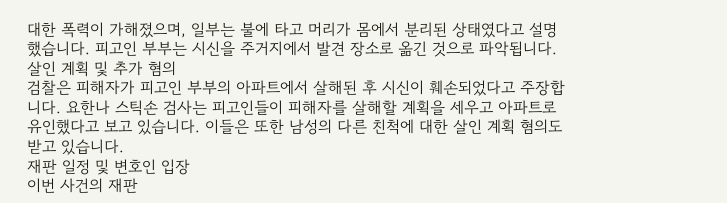대한 폭력이 가해졌으며, 일부는 불에 타고 머리가 몸에서 분리된 상태였다고 설명했습니다. 피고인 부부는 시신을 주거지에서 발견 장소로 옮긴 것으로 파악됩니다.
살인 계획 및 추가 혐의
검찰은 피해자가 피고인 부부의 아파트에서 살해된 후 시신이 훼손되었다고 주장합니다. 요한나 스틱손 검사는 피고인들이 피해자를 살해할 계획을 세우고 아파트로 유인했다고 보고 있습니다. 이들은 또한 남성의 다른 친척에 대한 살인 계획 혐의도 받고 있습니다.
재판 일정 및 변호인 입장
이번 사건의 재판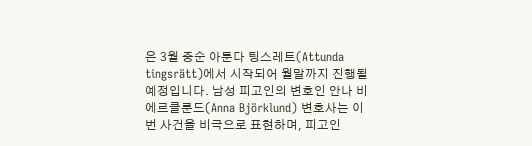은 3월 중순 아툰다 팅스레트(Attunda tingsrätt)에서 시작되어 월말까지 진행될 예정입니다. 남성 피고인의 변호인 안나 비에르클룬드(Anna Björklund) 변호사는 이번 사건을 비극으로 표현하며, 피고인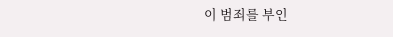이 범죄를 부인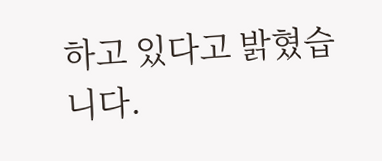하고 있다고 밝혔습니다.